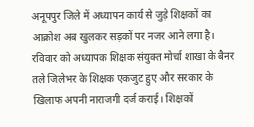अनूपपुर जिले में अध्यापन कार्य से जुड़े शिक्षकों का आक्रोश अब खुलकर सड़कों पर नजर आने लगा है। रविवार को अध्यापक शिक्षक संयुक्त मोर्चा शाखा के बैनर तले जिलेभर के शिक्षक एकजुट हुए और सरकार के खिलाफ अपनी नाराजगी दर्ज कराई। शिक्षकों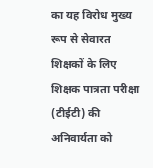का यह विरोध मुख्य रूप से सेवारत शिक्षकों के लिए शिक्षक पात्रता परीक्षा (टीईटी) की अनिवार्यता को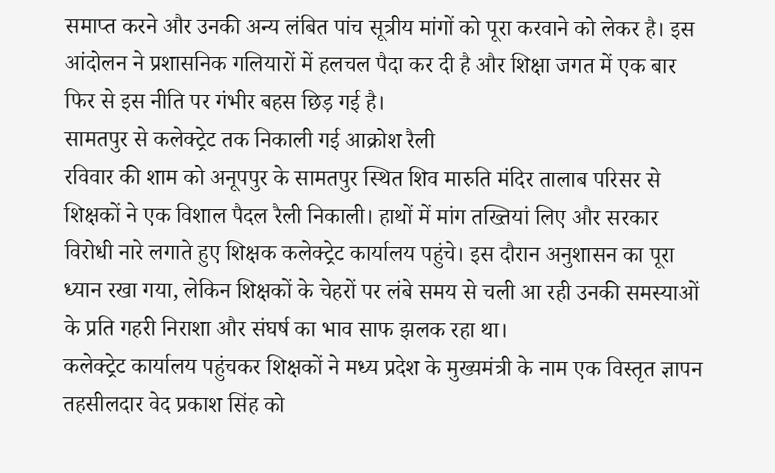समाप्त करने और उनकी अन्य लंबित पांच सूत्रीय मांगों को पूरा करवाने को लेकर है। इस आंदोलन ने प्रशासनिक गलियारों में हलचल पैदा कर दी है और शिक्षा जगत में एक बार फिर से इस नीति पर गंभीर बहस छिड़ गई है।
सामतपुर से कलेक्ट्रेट तक निकाली गई आक्रोश रैली
रविवार की शाम को अनूपपुर के सामतपुर स्थित शिव मारुति मंदिर तालाब परिसर से शिक्षकों ने एक विशाल पैदल रैली निकाली। हाथों में मांग तख्तियां लिए और सरकार विरोधी नारे लगाते हुए शिक्षक कलेक्ट्रेट कार्यालय पहुंचे। इस दौरान अनुशासन का पूरा ध्यान रखा गया, लेकिन शिक्षकों के चेहरों पर लंबे समय से चली आ रही उनकी समस्याओं के प्रति गहरी निराशा और संघर्ष का भाव साफ झलक रहा था।
कलेक्ट्रेट कार्यालय पहुंचकर शिक्षकों ने मध्य प्रदेश के मुख्यमंत्री के नाम एक विस्तृत ज्ञापन तहसीलदार वेद प्रकाश सिंह को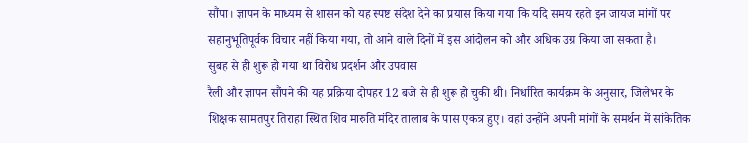सौंपा। ज्ञापन के माध्यम से शासन को यह स्पष्ट संदेश देने का प्रयास किया गया कि यदि समय रहते इन जायज मांगों पर सहानुभूतिपूर्वक विचार नहीं किया गया, तो आने वाले दिनों में इस आंदोलन को और अधिक उग्र किया जा सकता है।
सुबह से ही शुरू हो गया था विरोध प्रदर्शन और उपवास
रैली और ज्ञापन सौंपने की यह प्रक्रिया दोपहर 12 बजे से ही शुरू हो चुकी थी। निर्धारित कार्यक्रम के अनुसार, जिलेभर के शिक्षक सामतपुर तिराहा स्थित शिव मारुति मंदिर तालाब के पास एकत्र हुए। वहां उन्होंने अपनी मांगों के समर्थन में सांकेतिक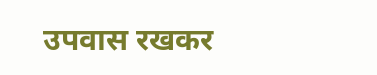उपवास रखकर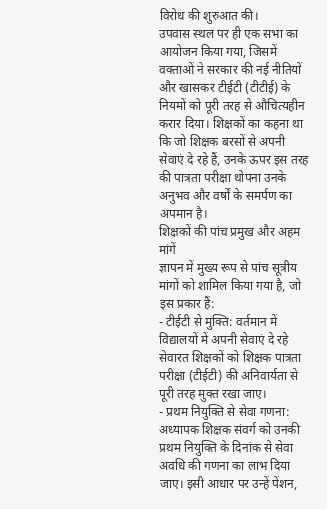विरोध की शुरुआत की।
उपवास स्थल पर ही एक सभा का आयोजन किया गया, जिसमें वक्ताओं ने सरकार की नई नीतियों और खासकर टीईटी (टीटीई) के नियमों को पूरी तरह से औचित्यहीन करार दिया। शिक्षकों का कहना था कि जो शिक्षक बरसों से अपनी सेवाएं दे रहे हैं, उनके ऊपर इस तरह की पात्रता परीक्षा थोपना उनके अनुभव और वर्षों के समर्पण का अपमान है।
शिक्षकों की पांच प्रमुख और अहम मांगें
ज्ञापन में मुख्य रूप से पांच सूत्रीय मांगों को शामिल किया गया है, जो इस प्रकार हैं:
- टीईटी से मुक्ति: वर्तमान में विद्यालयों में अपनी सेवाएं दे रहे सेवारत शिक्षकों को शिक्षक पात्रता परीक्षा (टीईटी) की अनिवार्यता से पूरी तरह मुक्त रखा जाए।
- प्रथम नियुक्ति से सेवा गणना: अध्यापक शिक्षक संवर्ग को उनकी प्रथम नियुक्ति के दिनांक से सेवा अवधि की गणना का लाभ दिया जाए। इसी आधार पर उन्हें पेंशन,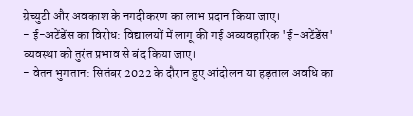ग्रेच्युटी और अवकाश के नगदीकरण का लाभ प्रदान किया जाए।
- ई-अटेंडेंस का विरोध: विद्यालयों में लागू की गई अव्यवहारिक 'ई-अटेंडेंस' व्यवस्था को तुरंत प्रभाव से बंद किया जाए।
- वेतन भुगतान: सितंबर 2022 के दौरान हुए आंदोलन या हड़ताल अवधि का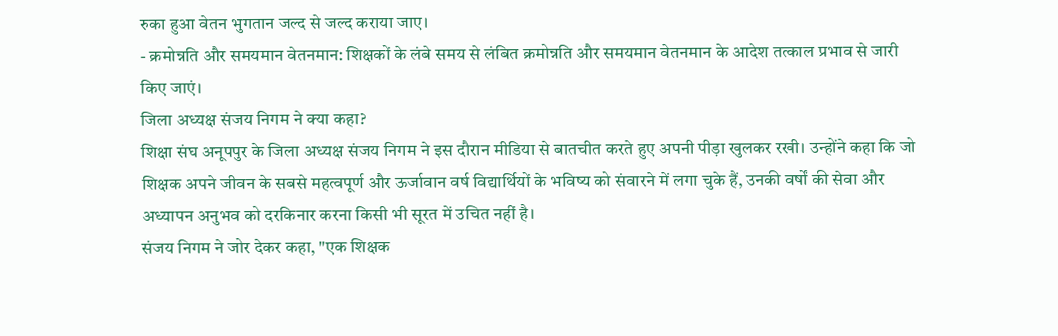रुका हुआ वेतन भुगतान जल्द से जल्द कराया जाए।
- क्रमोन्नति और समयमान वेतनमान: शिक्षकों के लंबे समय से लंबित क्रमोन्नति और समयमान वेतनमान के आदेश तत्काल प्रभाव से जारी किए जाएं।
जिला अध्यक्ष संजय निगम ने क्या कहा?
शिक्षा संघ अनूपपुर के जिला अध्यक्ष संजय निगम ने इस दौरान मीडिया से बातचीत करते हुए अपनी पीड़ा खुलकर रखी। उन्होंने कहा कि जो शिक्षक अपने जीवन के सबसे महत्वपूर्ण और ऊर्जावान वर्ष विद्यार्थियों के भविष्य को संवारने में लगा चुके हैं, उनकी वर्षों की सेवा और अध्यापन अनुभव को दरकिनार करना किसी भी सूरत में उचित नहीं है।
संजय निगम ने जोर देकर कहा, "एक शिक्षक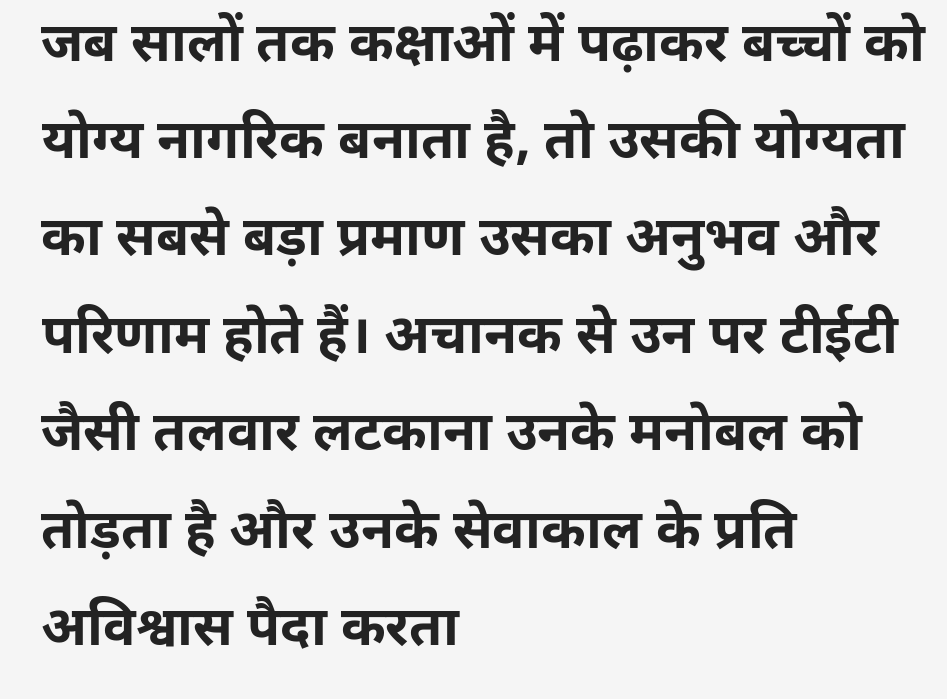जब सालों तक कक्षाओं में पढ़ाकर बच्चों को योग्य नागरिक बनाता है, तो उसकी योग्यता का सबसे बड़ा प्रमाण उसका अनुभव और परिणाम होते हैं। अचानक से उन पर टीईटी जैसी तलवार लटकाना उनके मनोबल को तोड़ता है और उनके सेवाकाल के प्रति अविश्वास पैदा करता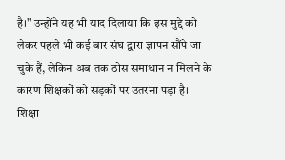है।" उन्होंने यह भी याद दिलाया कि इस मुद्दे को लेकर पहले भी कई बार संघ द्वारा ज्ञापन सौंपे जा चुके हैं, लेकिन अब तक ठोस समाधान न मिलने के कारण शिक्षकों को सड़कों पर उतरना पड़ा है।
शिक्षा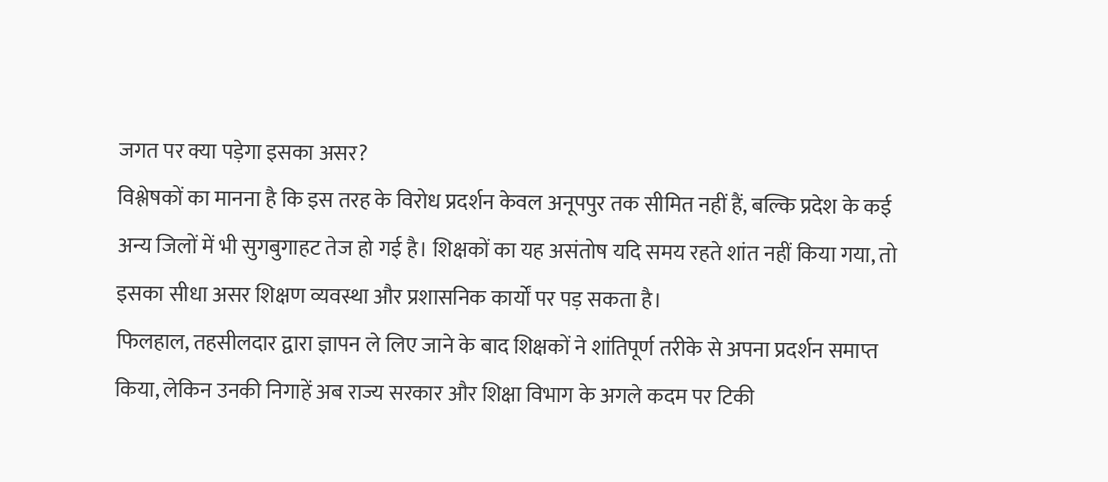जगत पर क्या पड़ेगा इसका असर?
विश्लेषकों का मानना है कि इस तरह के विरोध प्रदर्शन केवल अनूपपुर तक सीमित नहीं हैं, बल्कि प्रदेश के कई अन्य जिलों में भी सुगबुगाहट तेज हो गई है। शिक्षकों का यह असंतोष यदि समय रहते शांत नहीं किया गया, तो इसका सीधा असर शिक्षण व्यवस्था और प्रशासनिक कार्यों पर पड़ सकता है।
फिलहाल, तहसीलदार द्वारा ज्ञापन ले लिए जाने के बाद शिक्षकों ने शांतिपूर्ण तरीके से अपना प्रदर्शन समाप्त किया, लेकिन उनकी निगाहें अब राज्य सरकार और शिक्षा विभाग के अगले कदम पर टिकी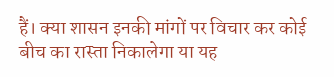हैं। क्या शासन इनकी मांगों पर विचार कर कोई बीच का रास्ता निकालेगा या यह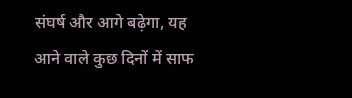संघर्ष और आगे बढ़ेगा, यह आने वाले कुछ दिनों में साफ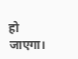हो जाएगा।